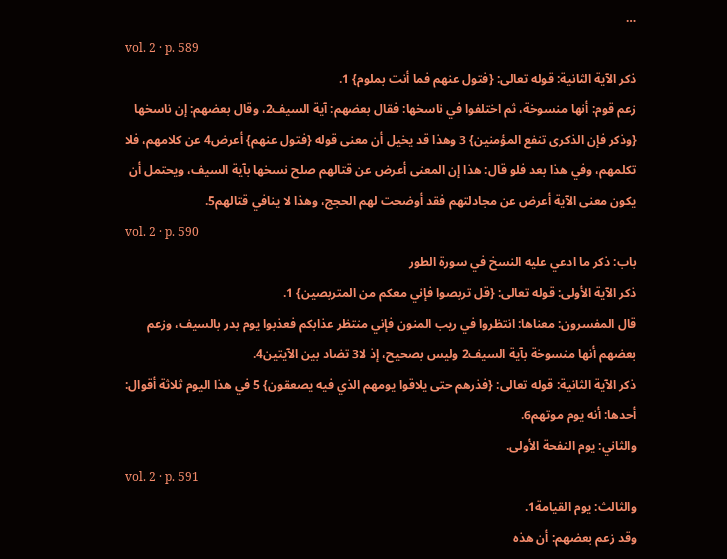…
vol. 2 · p. 589
ذكر الآية الثانية: قوله تعالى: {فتول عنهم فما أنت بملوم} 1.
زعم قوم: أنها منسوخة، ثم اختلفوا في ناسخها: فقال بعضهم: آية السيف2، وقال بعضهم: إن ناسخها {وذكر فإن الذكرى تنفع المؤمنين} 3 وهذا قد يخيل أن معنى قوله {فتول عنهم} أعرض4 عن كلامهم، فلا تكلمهم، وفي هذا بعد فلو قال: هذا إن المعنى أعرض عن قتالهم صلح نسخها بآية السيف، ويحتمل أن يكون معنى الآية أعرض عن مجادلتهم فقد أوضحت لهم الحجج، وهذا لا ينافي قتالهم5.
vol. 2 · p. 590
باب: ذكر ما ادعي عليه النسخ في سورة الطور
ذكر الآية الأولى: قوله تعالى: {قل تربصوا فإني معكم من المتربصين} 1.
قال المفسرون: معناها: انتظروا في ريب المنون فإني منتظر عذابكم فعذبوا يوم بدر بالسيف، وزعم بعضهم أنها منسوخة بآية السيف2 وليس بصحيح، إذ لا3 تضاد بين الآيتين4.
ذكر الآية الثانية: قوله تعالى: {فذرهم حتى يلاقوا يومهم الذي فيه يصعقون} 5 في هذا اليوم ثلاثة أقوال:
أحدها: أنه يوم موتهم6.
والثاني: يوم النفحة الأولى.
vol. 2 · p. 591
والثالث: يوم القيامة1.
وقد زعم بعضهم: أن هذه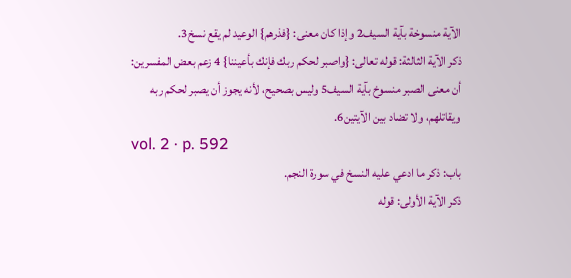الآية منسوخة بآية السيف2 وإذا كان معنى: {فذرهم} الوعيد لم يقع نسخ3.
ذكر الآية الثالثة: قوله تعالى: {واصبر لحكم ربك فإنك بأعيننا} 4 زعم بعض المفسرين:
أن معنى الصبر منسوخ بآية السيف5 وليس بصحيح، لأنه يجوز أن يصبر لحكم ربه ويقاتلهم، ولا تضاد بين الآيتين6.
vol. 2 · p. 592
باب: ذكر ما ادعي عليه النسخ في سورة النجم.
ذكر الآية الأولى: قوله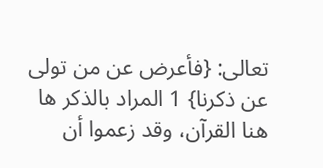تعالى: {فأعرض عن من تولى عن ذكرنا} 1 المراد بالذكر ها هنا القرآن، وقد زعموا أن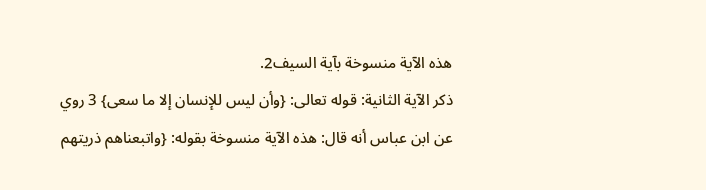هذه الآية منسوخة بآية السيف2.
ذكر الآية الثانية: قوله تعالى: {وأن ليس للإنسان إلا ما سعى} 3 روي عن ابن عباس أنه قال: هذه الآية منسوخة بقوله: {واتبعناهم ذريتهم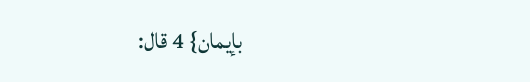بإيمان} 4 قال: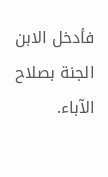فأدخل الابن الجنة بصلاح الآباء.